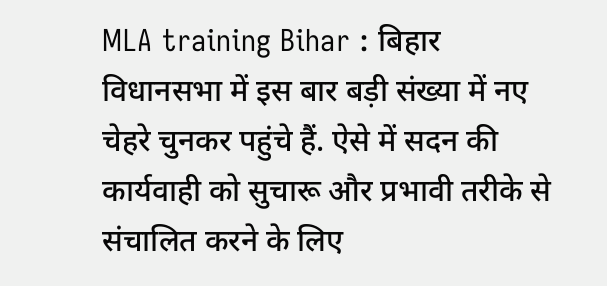MLA training Bihar : बिहार विधानसभा में इस बार बड़ी संख्या में नए चेहरे चुनकर पहुंचे हैं. ऐसे में सदन की कार्यवाही को सुचारू और प्रभावी तरीके से संचालित करने के लिए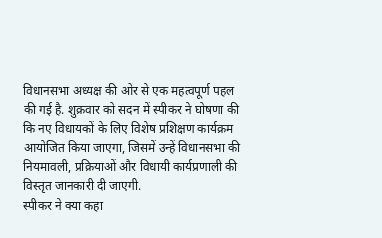विधानसभा अध्यक्ष की ओर से एक महत्वपूर्ण पहल की गई है. शुक्रवार को सदन में स्पीकर ने घोषणा की कि नए विधायकों के लिए विशेष प्रशिक्षण कार्यक्रम आयोजित किया जाएगा, जिसमें उन्हें विधानसभा की नियमावली, प्रक्रियाओं और विधायी कार्यप्रणाली की विस्तृत जानकारी दी जाएगी.
स्पीकर ने क्या कहा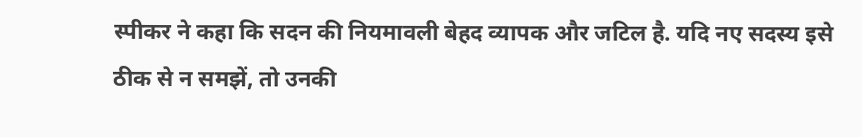स्पीकर ने कहा कि सदन की नियमावली बेहद व्यापक और जटिल है. यदि नए सदस्य इसे ठीक से न समझें, तो उनकी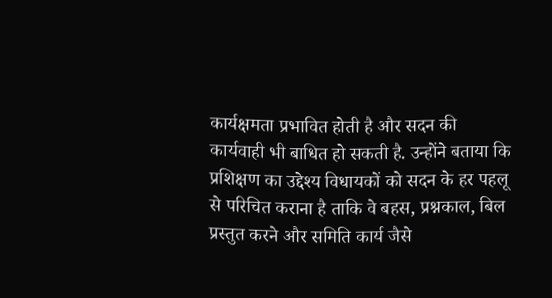कार्यक्षमता प्रभावित होती है और सदन की कार्यवाही भी बाधित हो सकती है. उन्होंने बताया कि प्रशिक्षण का उद्देश्य विधायकों को सदन के हर पहलू से परिचित कराना है ताकि वे बहस, प्रश्नकाल, बिल प्रस्तुत करने और समिति कार्य जैसे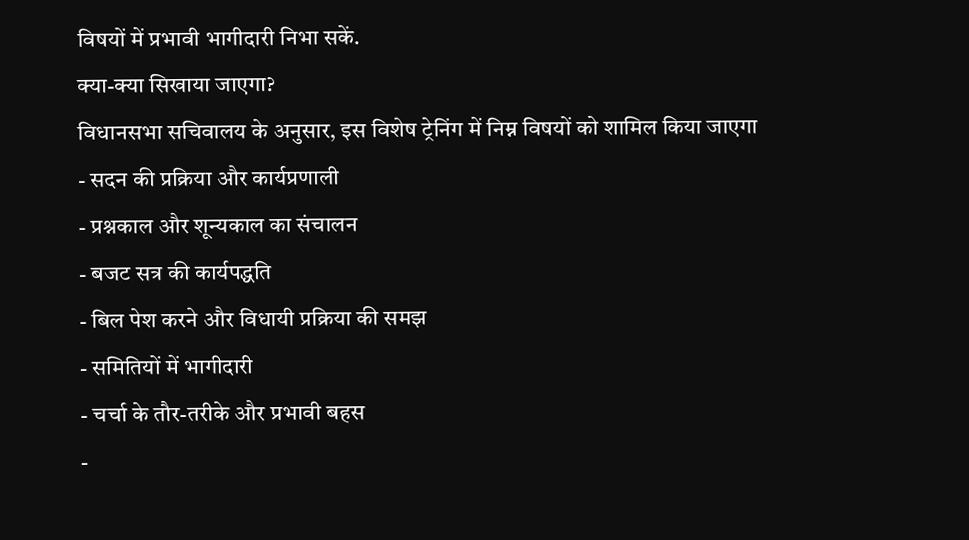विषयों में प्रभावी भागीदारी निभा सकें.
क्या-क्या सिखाया जाएगा?
विधानसभा सचिवालय के अनुसार, इस विशेष ट्रेनिंग में निम्न विषयों को शामिल किया जाएगा
- सदन की प्रक्रिया और कार्यप्रणाली
- प्रश्नकाल और शून्यकाल का संचालन
- बजट सत्र की कार्यपद्धति
- बिल पेश करने और विधायी प्रक्रिया की समझ
- समितियों में भागीदारी
- चर्चा के तौर-तरीके और प्रभावी बहस
-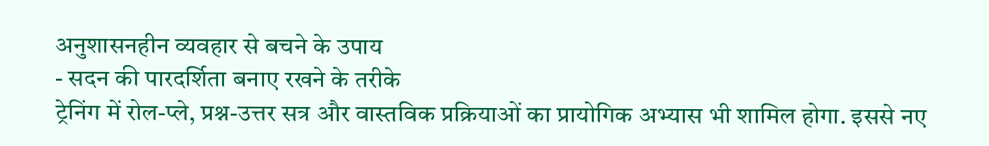अनुशासनहीन व्यवहार से बचने के उपाय
- सदन की पारदर्शिता बनाए रखने के तरीके
ट्रेनिंग में रोल-प्ले, प्रश्न-उत्तर सत्र और वास्तविक प्रक्रियाओं का प्रायोगिक अभ्यास भी शामिल होगा. इससे नए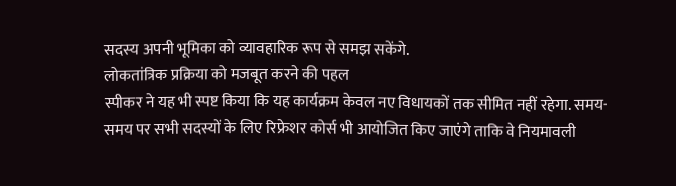सदस्य अपनी भूमिका को व्यावहारिक रूप से समझ सकेंगे.
लोकतांत्रिक प्रक्रिया को मजबूत करने की पहल
स्पीकर ने यह भी स्पष्ट किया कि यह कार्यक्रम केवल नए विधायकों तक सीमित नहीं रहेगा. समय-समय पर सभी सदस्यों के लिए रिफ्रेशर कोर्स भी आयोजित किए जाएंगे ताकि वे नियमावली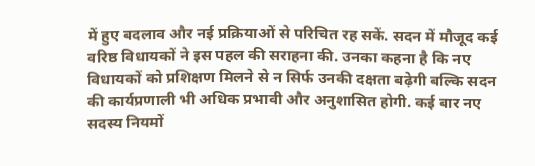में हुए बदलाव और नई प्रक्रियाओं से परिचित रह सकें. सदन में मौजूद कई वरिष्ठ विधायकों ने इस पहल की सराहना की. उनका कहना है कि नए विधायकों को प्रशिक्षण मिलने से न सिर्फ उनकी दक्षता बढ़ेगी बल्कि सदन की कार्यप्रणाली भी अधिक प्रभावी और अनुशासित होगी. कई बार नए सदस्य नियमों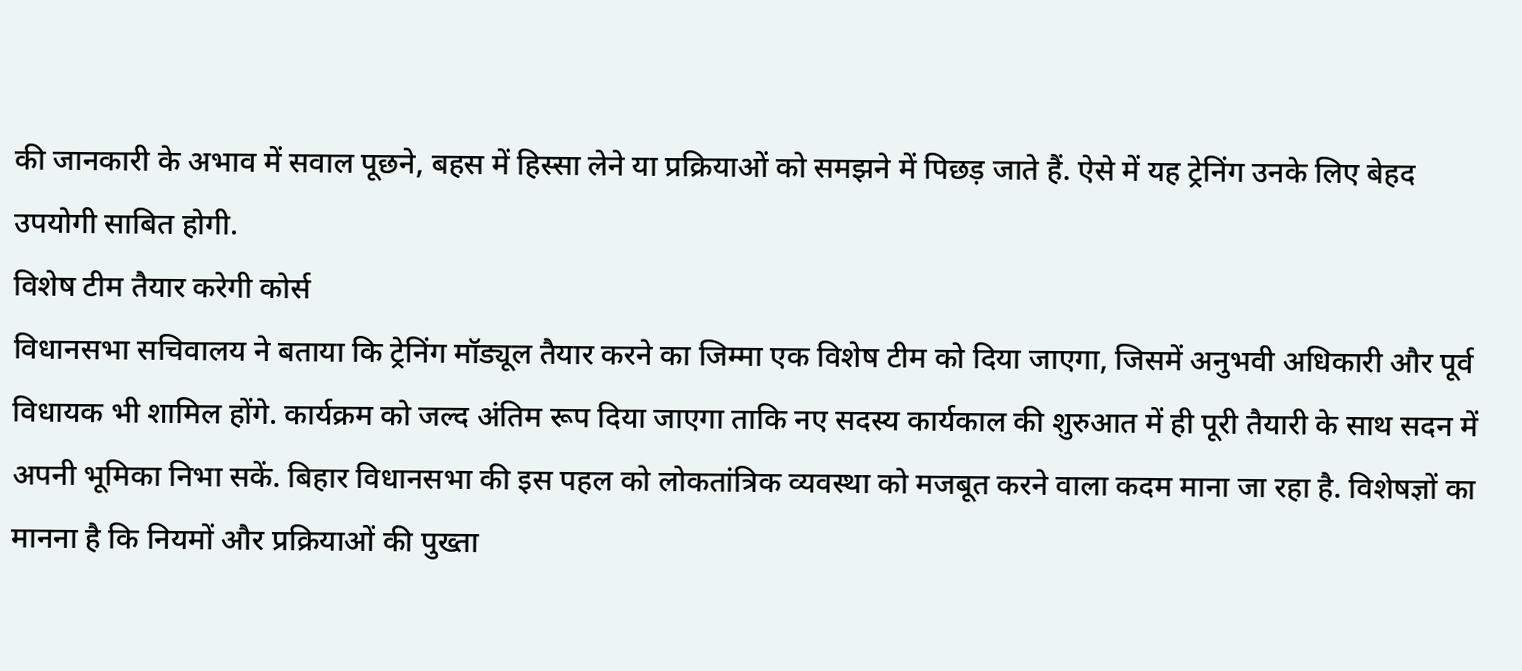की जानकारी के अभाव में सवाल पूछने, बहस में हिस्सा लेने या प्रक्रियाओं को समझने में पिछड़ जाते हैं. ऐसे में यह ट्रेनिंग उनके लिए बेहद उपयोगी साबित होगी.
विशेष टीम तैयार करेगी कोर्स
विधानसभा सचिवालय ने बताया कि ट्रेनिंग मॉड्यूल तैयार करने का जिम्मा एक विशेष टीम को दिया जाएगा, जिसमें अनुभवी अधिकारी और पूर्व विधायक भी शामिल होंगे. कार्यक्रम को जल्द अंतिम रूप दिया जाएगा ताकि नए सदस्य कार्यकाल की शुरुआत में ही पूरी तैयारी के साथ सदन में अपनी भूमिका निभा सकें. बिहार विधानसभा की इस पहल को लोकतांत्रिक व्यवस्था को मजबूत करने वाला कदम माना जा रहा है. विशेषज्ञों का मानना है कि नियमों और प्रक्रियाओं की पुख्ता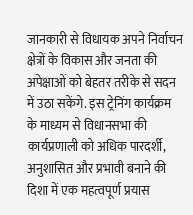जानकारी से विधायक अपने निर्वाचन क्षेत्रों के विकास और जनता की अपेक्षाओं को बेहतर तरीके से सदन में उठा सकेंगे. इस ट्रेनिंग कार्यक्रम के माध्यम से विधानसभा की कार्यप्रणाली को अधिक पारदर्शी, अनुशासित और प्रभावी बनाने की दिशा में एक महत्वपूर्ण प्रयास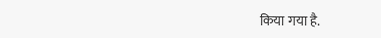किया गया है.